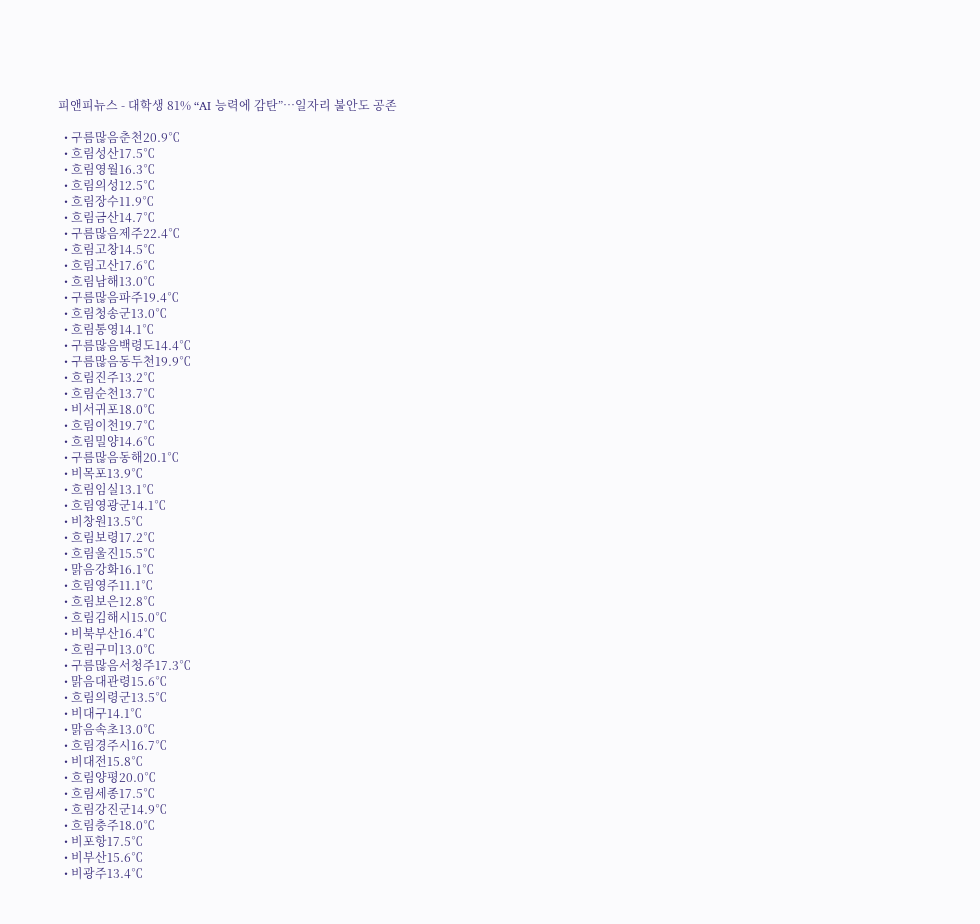피앤피뉴스 - 대학생 81% “AI 능력에 감탄”…일자리 불안도 공존

  • 구름많음춘천20.9℃
  • 흐림성산17.5℃
  • 흐림영월16.3℃
  • 흐림의성12.5℃
  • 흐림장수11.9℃
  • 흐림금산14.7℃
  • 구름많음제주22.4℃
  • 흐림고창14.5℃
  • 흐림고산17.6℃
  • 흐림남해13.0℃
  • 구름많음파주19.4℃
  • 흐림청송군13.0℃
  • 흐림통영14.1℃
  • 구름많음백령도14.4℃
  • 구름많음동두천19.9℃
  • 흐림진주13.2℃
  • 흐림순천13.7℃
  • 비서귀포18.0℃
  • 흐림이천19.7℃
  • 흐림밀양14.6℃
  • 구름많음동해20.1℃
  • 비목포13.9℃
  • 흐림임실13.1℃
  • 흐림영광군14.1℃
  • 비창원13.5℃
  • 흐림보령17.2℃
  • 흐림울진15.5℃
  • 맑음강화16.1℃
  • 흐림영주11.1℃
  • 흐림보은12.8℃
  • 흐림김해시15.0℃
  • 비북부산16.4℃
  • 흐림구미13.0℃
  • 구름많음서청주17.3℃
  • 맑음대관령15.6℃
  • 흐림의령군13.5℃
  • 비대구14.1℃
  • 맑음속초13.0℃
  • 흐림경주시16.7℃
  • 비대전15.8℃
  • 흐림양평20.0℃
  • 흐림세종17.5℃
  • 흐림강진군14.9℃
  • 흐림충주18.0℃
  • 비포항17.5℃
  • 비부산15.6℃
  • 비광주13.4℃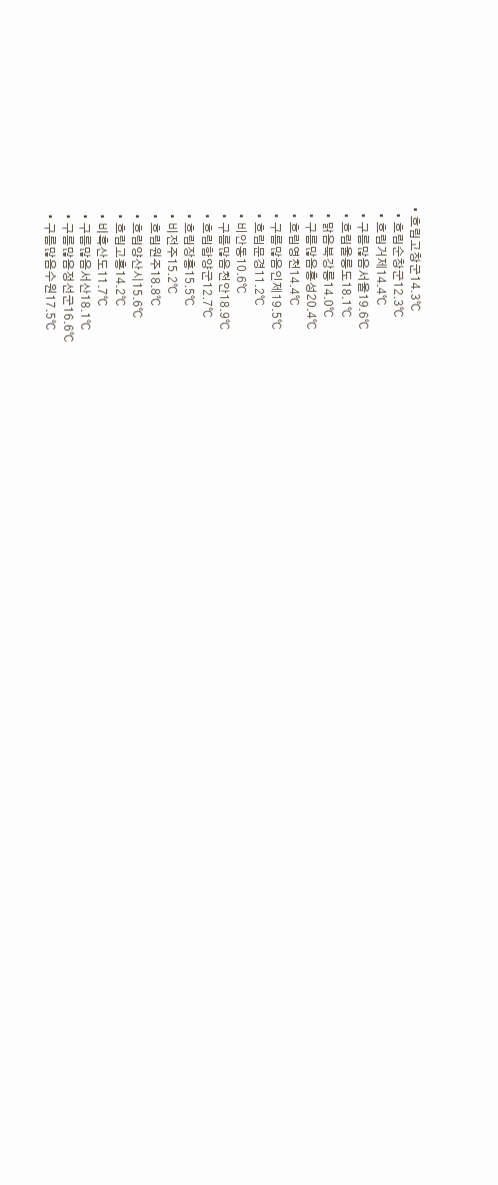• 흐림고창군14.3℃
  • 흐림순창군12.3℃
  • 흐림거제14.4℃
  • 구름많음서울19.6℃
  • 흐림울릉도18.1℃
  • 맑음북강릉14.0℃
  • 구름많음홍성20.4℃
  • 흐림영천14.4℃
  • 구름많음인제19.5℃
  • 흐림문경11.2℃
  • 비안동10.6℃
  • 구름많음천안18.9℃
  • 흐림함양군12.7℃
  • 흐림장흥15.5℃
  • 비전주15.2℃
  • 흐림원주18.8℃
  • 흐림양산시15.6℃
  • 흐림고흥14.2℃
  • 비흑산도11.7℃
  • 구름많음서산18.1℃
  • 구름많음정선군16.6℃
  • 구름많음수원17.5℃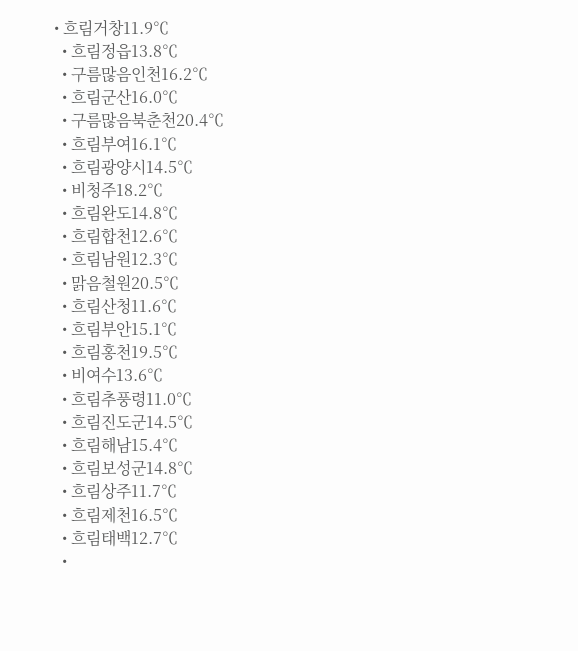• 흐림거창11.9℃
  • 흐림정읍13.8℃
  • 구름많음인천16.2℃
  • 흐림군산16.0℃
  • 구름많음북춘천20.4℃
  • 흐림부여16.1℃
  • 흐림광양시14.5℃
  • 비청주18.2℃
  • 흐림완도14.8℃
  • 흐림합천12.6℃
  • 흐림남원12.3℃
  • 맑음철원20.5℃
  • 흐림산청11.6℃
  • 흐림부안15.1℃
  • 흐림홍천19.5℃
  • 비여수13.6℃
  • 흐림추풍령11.0℃
  • 흐림진도군14.5℃
  • 흐림해남15.4℃
  • 흐림보성군14.8℃
  • 흐림상주11.7℃
  • 흐림제천16.5℃
  • 흐림태백12.7℃
  •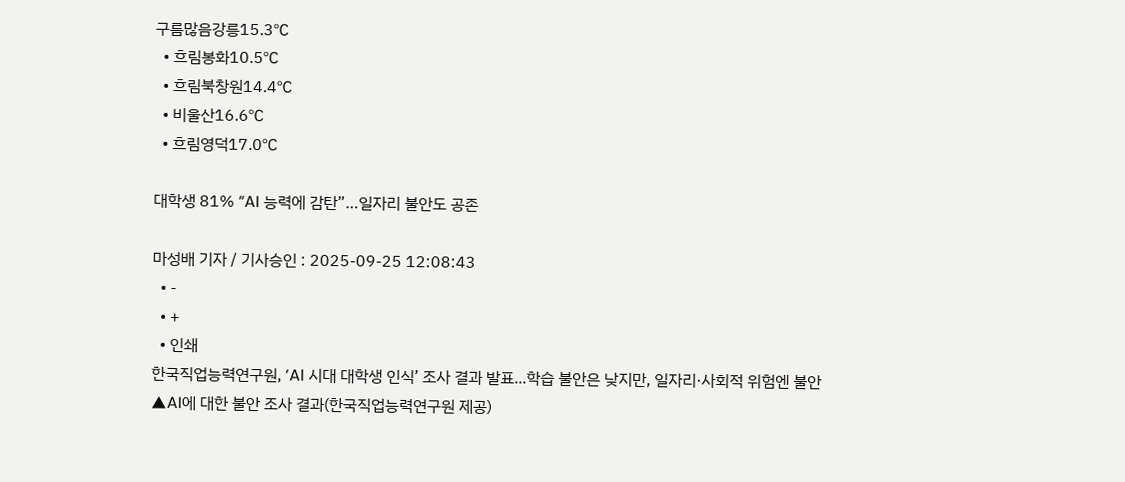구름많음강릉15.3℃
  • 흐림봉화10.5℃
  • 흐림북창원14.4℃
  • 비울산16.6℃
  • 흐림영덕17.0℃

대학생 81% “AI 능력에 감탄”…일자리 불안도 공존

마성배 기자 / 기사승인 : 2025-09-25 12:08:43
  • -
  • +
  • 인쇄
한국직업능력연구원, ‘AI 시대 대학생 인식’ 조사 결과 발표...학습 불안은 낮지만, 일자리·사회적 위험엔 불안
▲AI에 대한 불안 조사 결과(한국직업능력연구원 제공)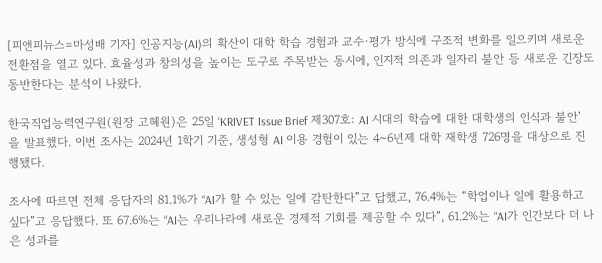[피앤피뉴스=마성배 기자] 인공지능(AI)의 확산이 대학 학습 경험과 교수·평가 방식에 구조적 변화를 일으키며 새로운 전환점을 열고 있다. 효율성과 창의성을 높이는 도구로 주목받는 동시에, 인지적 의존과 일자리 불안 등 새로운 긴장도 동반한다는 분석이 나왔다.

한국직업능력연구원(원장 고혜원)은 25일 ‘KRIVET Issue Brief 제307호: AI 시대의 학습에 대한 대학생의 인식과 불안’을 발표했다. 이번 조사는 2024년 1학기 기준, 생성형 AI 이용 경험이 있는 4~6년제 대학 재학생 726명을 대상으로 진행됐다.

조사에 따르면 전체 응답자의 81.1%가 “AI가 할 수 있는 일에 감탄한다”고 답했고, 76.4%는 “학업이나 일에 활용하고 싶다”고 응답했다. 또 67.6%는 “AI는 우리나라에 새로운 경제적 기회를 제공할 수 있다”, 61.2%는 “AI가 인간보다 더 나은 성과를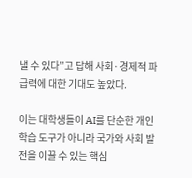낼 수 있다”고 답해 사회·경제적 파급력에 대한 기대도 높았다.

이는 대학생들이 AI를 단순한 개인 학습 도구가 아니라 국가와 사회 발전을 이끌 수 있는 핵심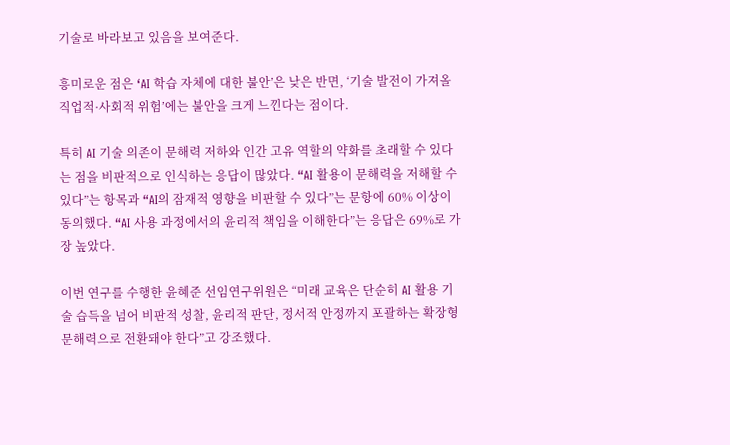기술로 바라보고 있음을 보여준다.

흥미로운 점은 ‘AI 학습 자체에 대한 불안’은 낮은 반면, ‘기술 발전이 가져올 직업적·사회적 위험’에는 불안을 크게 느낀다는 점이다.

특히 AI 기술 의존이 문해력 저하와 인간 고유 역할의 약화를 초래할 수 있다는 점을 비판적으로 인식하는 응답이 많았다. “AI 활용이 문해력을 저해할 수 있다”는 항목과 “AI의 잠재적 영향을 비판할 수 있다”는 문항에 60% 이상이 동의했다. “AI 사용 과정에서의 윤리적 책임을 이해한다”는 응답은 69%로 가장 높았다.

이번 연구를 수행한 윤혜준 선임연구위원은 “미래 교육은 단순히 AI 활용 기술 습득을 넘어 비판적 성찰, 윤리적 판단, 정서적 안정까지 포괄하는 확장형 문해력으로 전환돼야 한다”고 강조했다.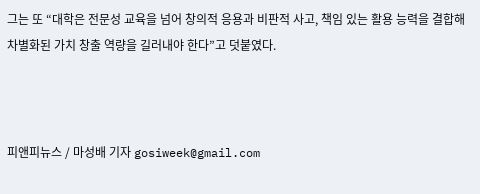그는 또 “대학은 전문성 교육을 넘어 창의적 응용과 비판적 사고, 책임 있는 활용 능력을 결합해 차별화된 가치 창출 역량을 길러내야 한다”고 덧붙였다.



피앤피뉴스 / 마성배 기자 gosiweek@gmail.com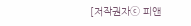[저작권자ⓒ 피앤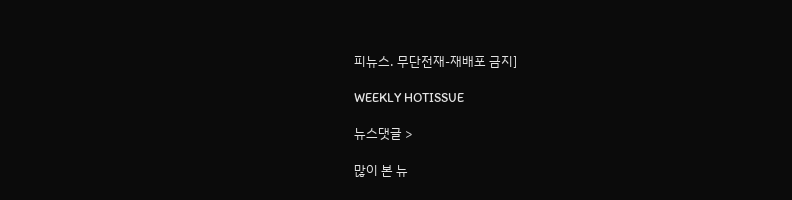피뉴스. 무단전재-재배포 금지]

WEEKLY HOTISSUE

뉴스댓글 >

많이 본 뉴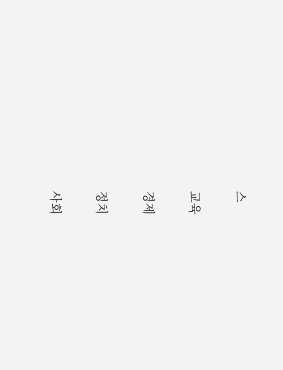스

교육

경제

정치

사회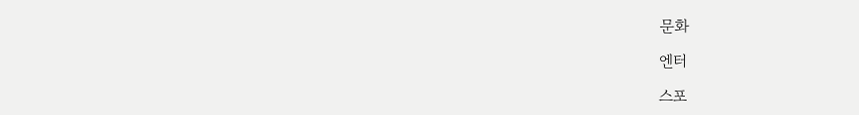문화

엔터

스포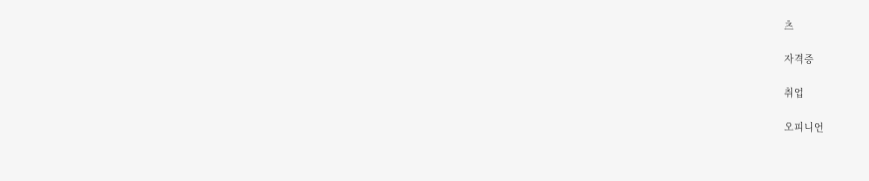츠

자격증

취업

오피니언